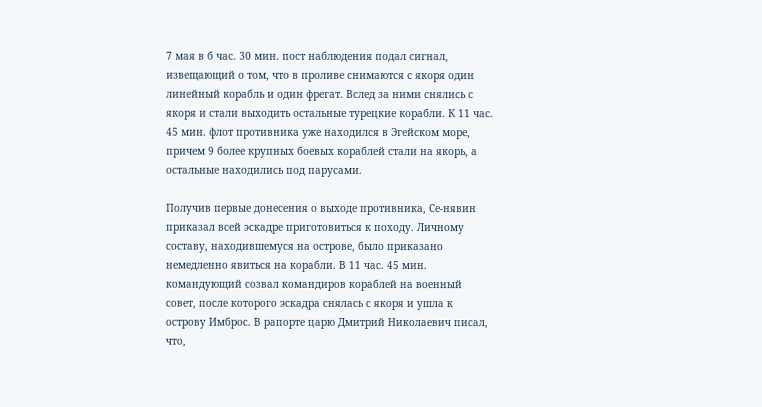7 мая в б час. 30 мин. пост наблюдения подал сигнал, извещающий о том, что в проливе снимаются с якоря один линейный корабль и один фрегат. Вслед за ними снялись с якоря и стали выходить остальные турецкие корабли. К 11 час. 45 мин. флот противника уже находился в Эгейском море, причем 9 более крупных боевых кораблей стали на якорь, а остальные находились под парусами.

Получив первые донесения о выходе противника, Се-нявин приказал всей эскадре приготовиться к походу. Личному составу, находившемуся на острове, было приказано немедленно явиться на корабли. В 11 час. 45 мин. командующий созвал командиров кораблей на военный совет, после которого эскадра снялась с якоря и ушла к острову Имброс. В рапорте царю Дмитрий Николаевич писал, что,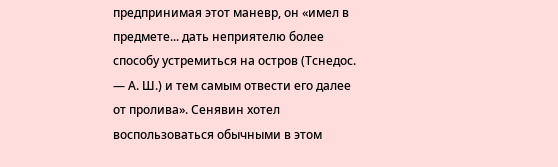предпринимая этот маневр, он «имел в предмете... дать неприятелю более способу устремиться на остров (Тснедос. — А. Ш.) и тем самым отвести его далее от пролива». Сенявин хотел воспользоваться обычными в этом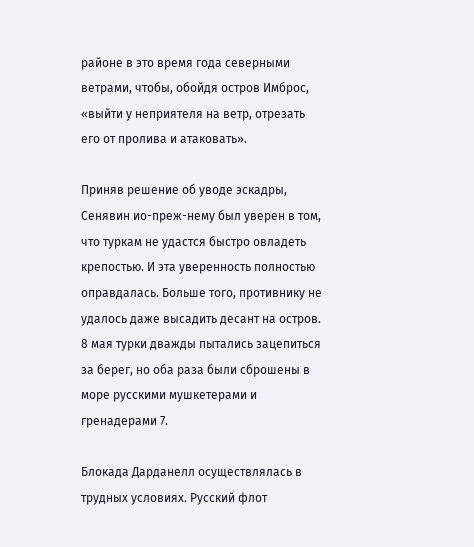районе в это время года северными ветрами, чтобы, обойдя остров Имброс, «выйти у неприятеля на ветр, отрезать его от пролива и атаковать».

Приняв решение об уводе эскадры, Сенявин ио-преж-нему был уверен в том, что туркам не удастся быстро овладеть крепостью. И эта уверенность полностью оправдалась. Больше того, противнику не удалось даже высадить десант на остров. 8 мая турки дважды пытались зацепиться за берег, но оба раза были сброшены в море русскими мушкетерами и гренадерами 7.

Блокада Дарданелл осуществлялась в трудных условиях. Русский флот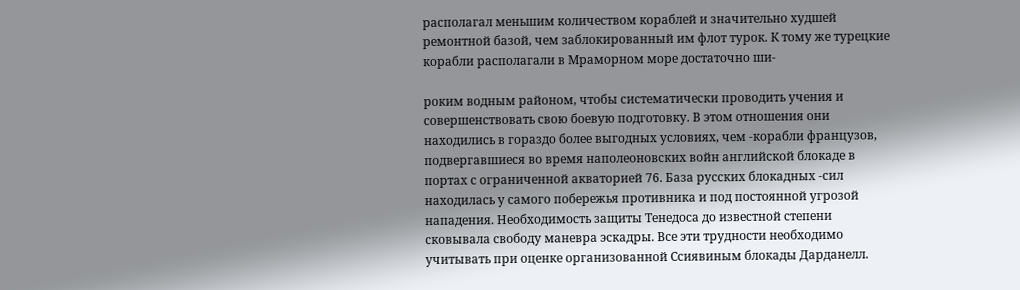располагал меньшим количеством кораблей и значительно худшей ремонтной базой, чем заблокированный им флот турок. К тому же турецкие корабли располагали в Мраморном море достаточно ши-

роким водным районом, чтобы систематически проводить учения и совершенствовать свою боевую подготовку. В этом отношения они находились в гораздо более выгодных условиях, чем -корабли французов, подвергавшиеся во время наполеоновских войн английской блокаде в портах с ограниченной акваторией 76. База русских блокадных -сил находилась у самого побережья противника и под постоянной угрозой нападения. Необходимость защиты Тенедоса до известной степени сковывала свободу маневра эскадры. Все эти трудности необходимо учитывать при оценке организованной Ссиявиным блокады Дарданелл.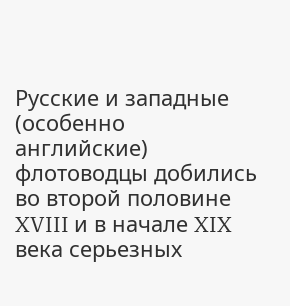Русские и западные (особенно английские) флотоводцы добились во второй половине XVIII и в начале XIX века серьезных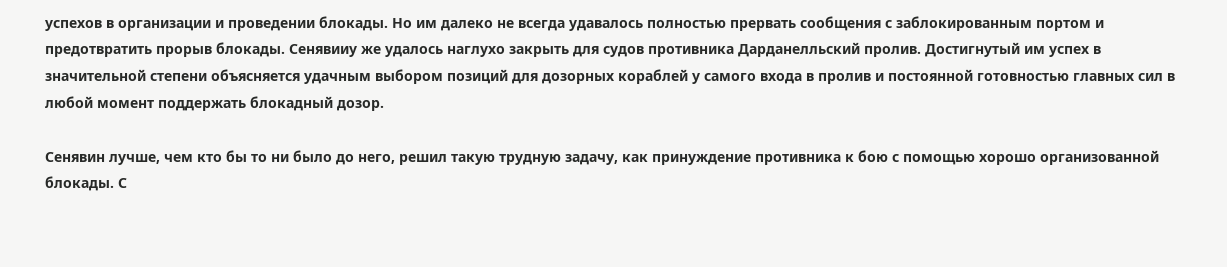успехов в организации и проведении блокады. Но им далеко не всегда удавалось полностью прервать сообщения с заблокированным портом и предотвратить прорыв блокады. Сенявииу же удалось наглухо закрыть для судов противника Дарданелльский пролив. Достигнутый им успех в значительной степени объясняется удачным выбором позиций для дозорных кораблей у самого входа в пролив и постоянной готовностью главных сил в любой момент поддержать блокадный дозор.

Сенявин лучше, чем кто бы то ни было до него, решил такую трудную задачу, как принуждение противника к бою с помощью хорошо организованной блокады. С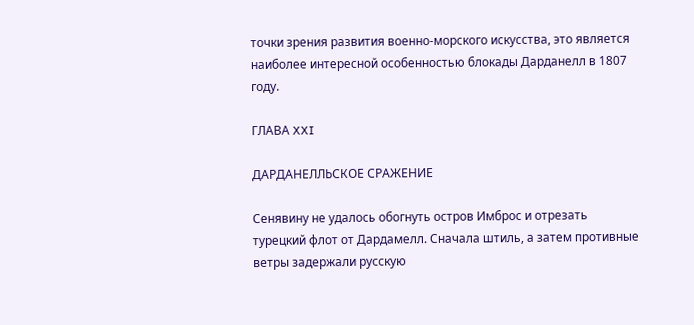точки зрения развития военно-морского искусства, это является наиболее интересной особенностью блокады Дарданелл в 1807 году.

ГЛАВА XXI

ДАРДАНЕЛЛЬСКОЕ СРАЖЕНИЕ

Сенявину не удалось обогнуть остров Имброс и отрезать турецкий флот от Дардамелл. Сначала штиль, а затем противные ветры задержали русскую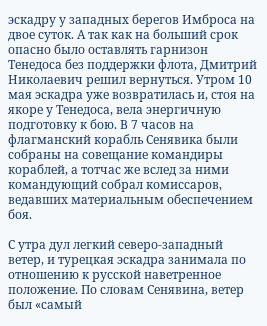эскадру у западных берегов Имброса на двое суток. А так как на больший срок опасно было оставлять гарнизон Тенедоса без поддержки флота, Дмитрий Николаевич решил вернуться. Утром 10 мая эскадра уже возвратилась и, стоя на якоре у Тенедоса, вела энергичную подготовку к бою. В 7 часов на флагманский корабль Сенявика были собраны на совещание командиры кораблей, а тотчас же вслед за ними командующий собрал комиссаров, ведавших материальным обеспечением боя.

С утра дул легкий северо-западный ветер, и турецкая эскадра занимала по отношению к русской наветренное положение. По словам Сенявина, ветер был «самый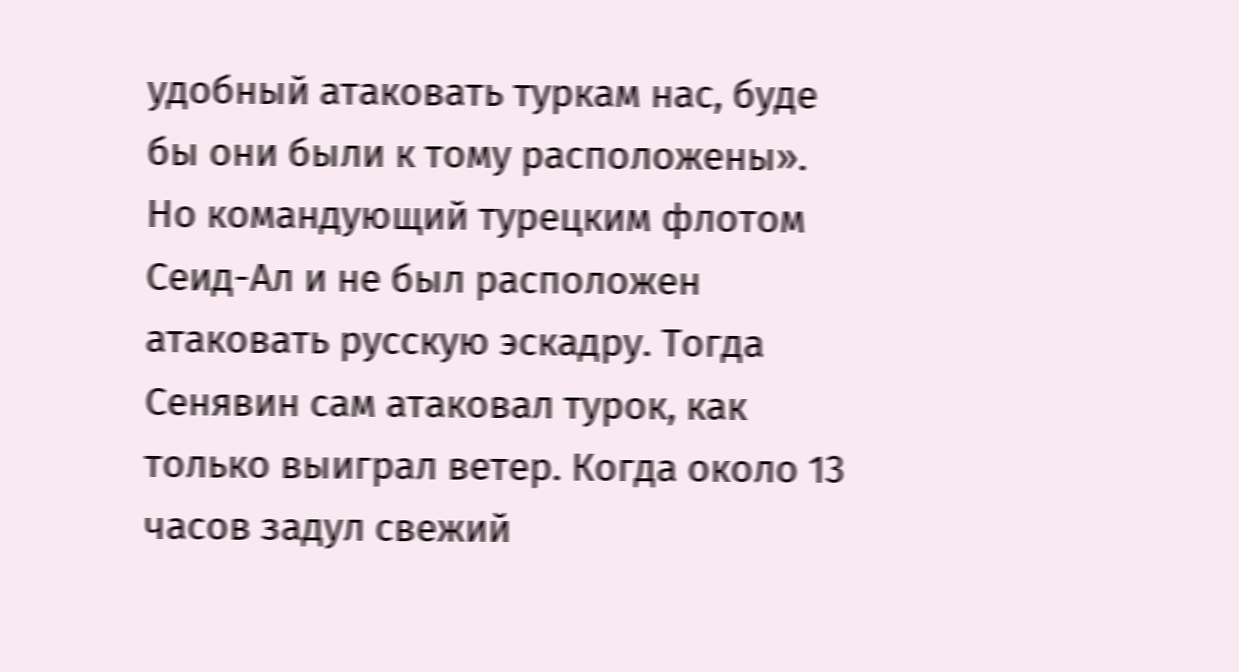удобный атаковать туркам нас, буде бы они были к тому расположены». Но командующий турецким флотом Сеид-Ал и не был расположен атаковать русскую эскадру. Тогда Сенявин сам атаковал турок, как только выиграл ветер. Когда около 13 часов задул свежий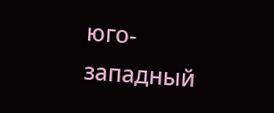юго-западный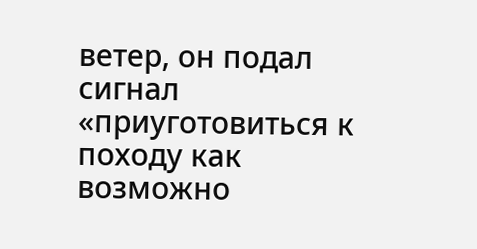ветер, он подал сигнал «приуготовиться к походу как возможно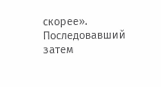скорее». Последовавший затем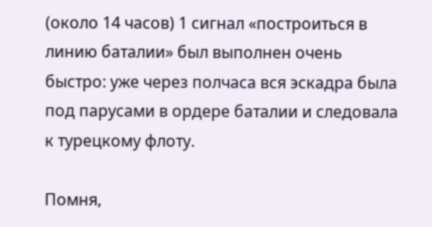(около 14 часов) 1 сигнал «построиться в линию баталии» был выполнен очень быстро: уже через полчаса вся эскадра была под парусами в ордере баталии и следовала к турецкому флоту.

Помня,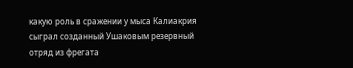какую роль в сражении у мыса Калиакрия сыграл созданный Ушаковым резервный отряд из фрегата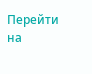Перейти на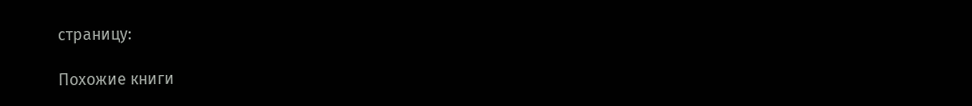страницу:

Похожие книги